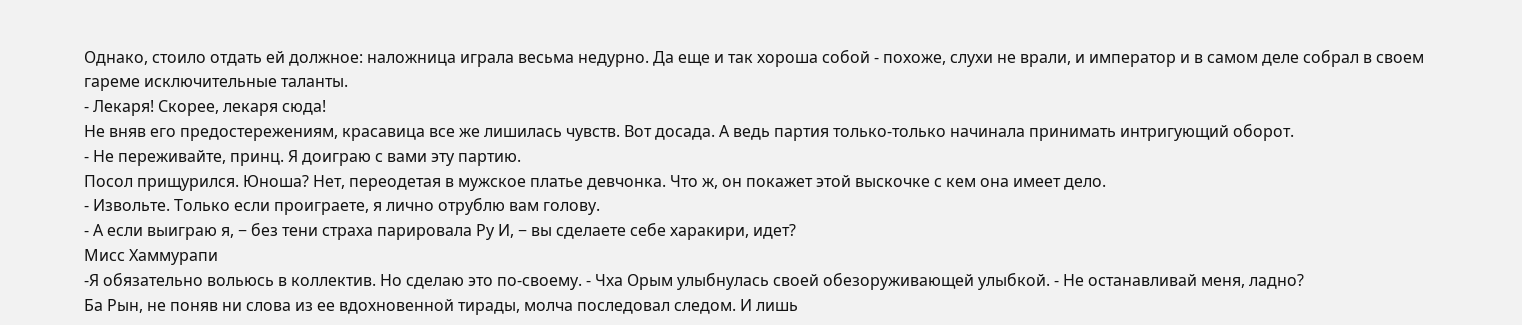Однако, стоило отдать ей должное: наложница играла весьма недурно. Да еще и так хороша собой - похоже, слухи не врали, и император и в самом деле собрал в своем гареме исключительные таланты.
- Лекаря! Скорее, лекаря сюда!
Не вняв его предостережениям, красавица все же лишилась чувств. Вот досада. А ведь партия только-только начинала принимать интригующий оборот.
- Не переживайте, принц. Я доиграю с вами эту партию.
Посол прищурился. Юноша? Нет, переодетая в мужское платье девчонка. Что ж, он покажет этой выскочке с кем она имеет дело.
- Извольте. Только если проиграете, я лично отрублю вам голову.
- А если выиграю я, − без тени страха парировала Ру И, − вы сделаете себе харакири, идет?
Мисс Хаммурапи
-Я обязательно вольюсь в коллектив. Но сделаю это по-своему. - Чха Орым улыбнулась своей обезоруживающей улыбкой. - Не останавливай меня, ладно?
Ба Рын, не поняв ни слова из ее вдохновенной тирады, молча последовал следом. И лишь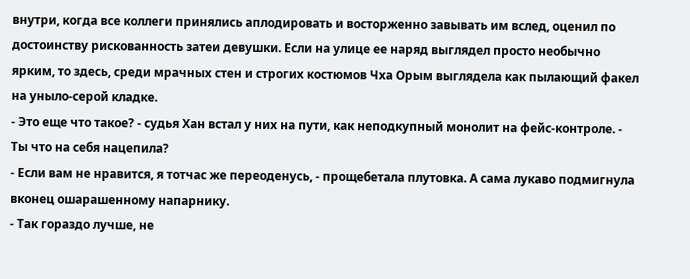внутри, когда все коллеги принялись аплодировать и восторженно завывать им вслед, оценил по достоинству рискованность затеи девушки. Если на улице ее наряд выглядел просто необычно ярким, то здесь, среди мрачных стен и строгих костюмов Чха Орым выглядела как пылающий факел на уныло-серой кладке.
- Это еще что такое? - судья Хан встал у них на пути, как неподкупный монолит на фейс-контроле. - Ты что на себя нацепила?
- Если вам не нравится, я тотчас же переоденусь, - прощебетала плутовка. А сама лукаво подмигнула вконец ошарашенному напарнику.
- Так гораздо лучше, не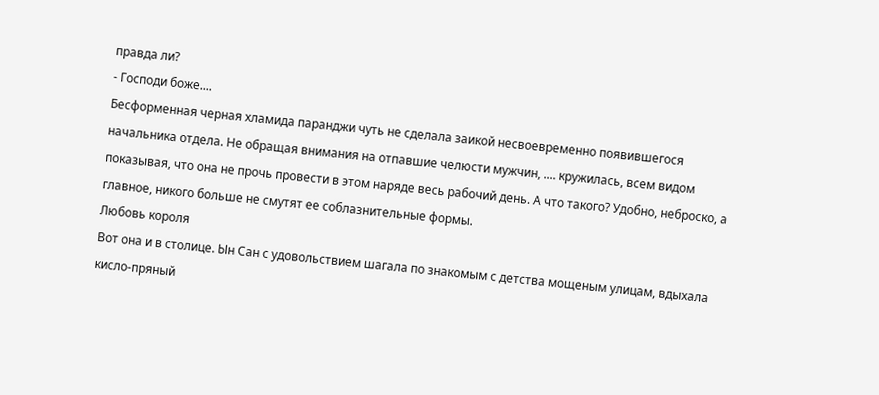правда ли?
- Господи боже....
Бесформенная черная хламида паранджи чуть не сделала заикой несвоевременно появившегося начальника отдела. Не обращая внимания на отпавшие челюсти мужчин, .... кружилась, всем видом показывая, что она не прочь провести в этом наряде весь рабочий день. А что такого? Удобно, неброско, а главное, никого больше не смутят ее соблазнительные формы.
Любовь короля
Вот она и в столице. Ын Сан с удовольствием шагала по знакомым с детства мощеным улицам, вдыхала кисло-пряный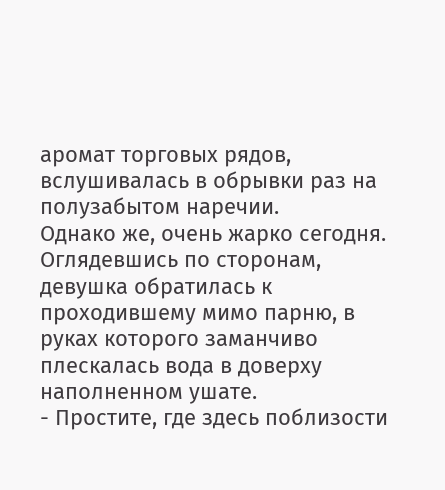аромат торговых рядов, вслушивалась в обрывки раз на полузабытом наречии.
Однако же, очень жарко сегодня.
Оглядевшись по сторонам, девушка обратилась к проходившему мимо парню, в руках которого заманчиво плескалась вода в доверху наполненном ушате.
- Простите, где здесь поблизости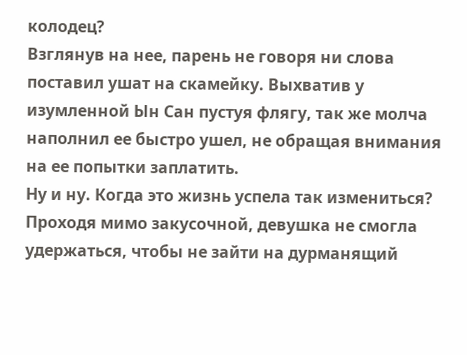колодец?
Взглянув на нее, парень не говоря ни слова поставил ушат на скамейку. Выхватив у изумленной Ын Сан пустуя флягу, так же молча наполнил ее быстро ушел, не обращая внимания на ее попытки заплатить.
Ну и ну. Когда это жизнь успела так измениться?
Проходя мимо закусочной, девушка не смогла удержаться, чтобы не зайти на дурманящий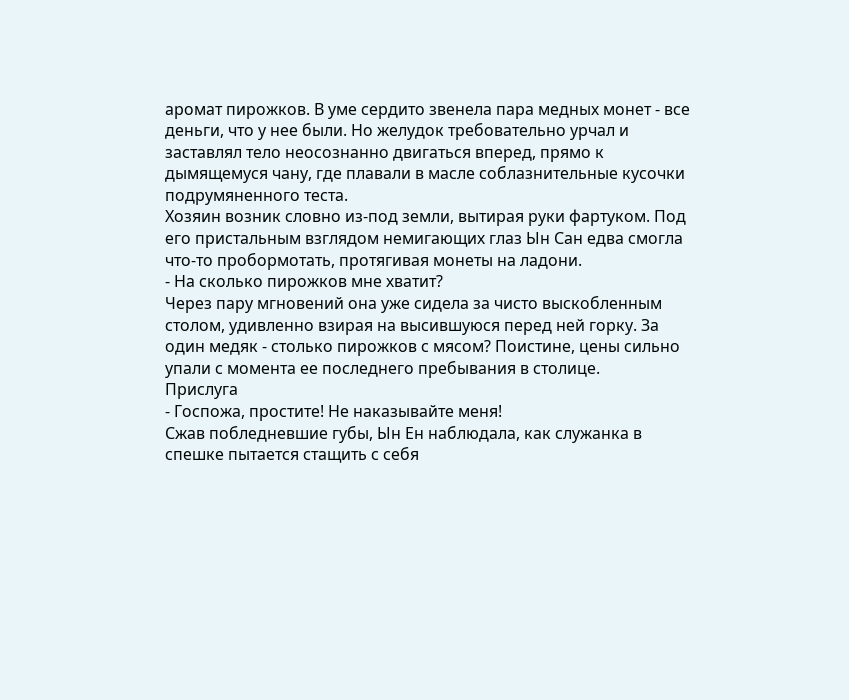аромат пирожков. В уме сердито звенела пара медных монет - все деньги, что у нее были. Но желудок требовательно урчал и заставлял тело неосознанно двигаться вперед, прямо к дымящемуся чану, где плавали в масле соблазнительные кусочки подрумяненного теста.
Хозяин возник словно из-под земли, вытирая руки фартуком. Под его пристальным взглядом немигающих глаз Ын Сан едва смогла что-то пробормотать, протягивая монеты на ладони.
- На сколько пирожков мне хватит?
Через пару мгновений она уже сидела за чисто выскобленным столом, удивленно взирая на высившуюся перед ней горку. За один медяк - столько пирожков с мясом? Поистине, цены сильно упали с момента ее последнего пребывания в столице.
Прислуга
- Госпожа, простите! Не наказывайте меня!
Сжав побледневшие губы, Ын Ен наблюдала, как служанка в спешке пытается стащить с себя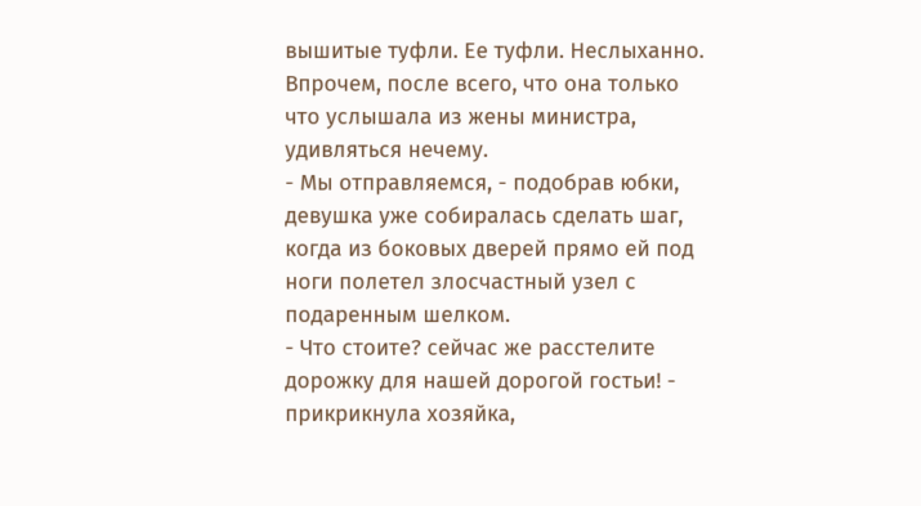вышитые туфли. Ее туфли. Неслыханно.
Впрочем, после всего, что она только что услышала из жены министра, удивляться нечему.
- Мы отправляемся, - подобрав юбки, девушка уже собиралась сделать шаг, когда из боковых дверей прямо ей под ноги полетел злосчастный узел с подаренным шелком.
- Что стоите? сейчас же расстелите дорожку для нашей дорогой гостьи! - прикрикнула хозяйка,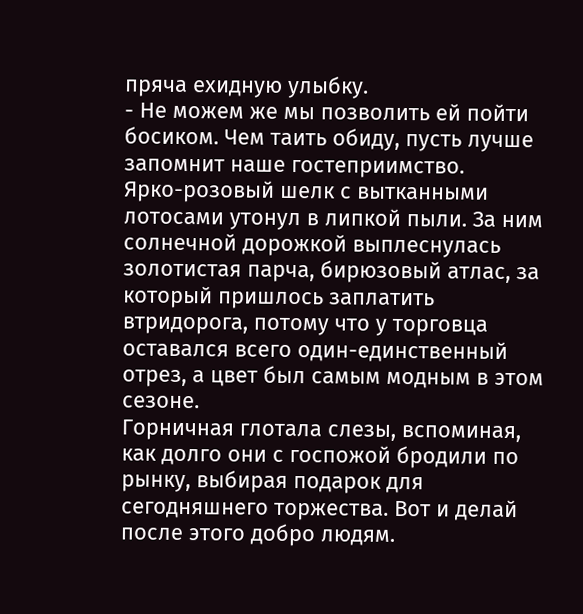пряча ехидную улыбку.
- Не можем же мы позволить ей пойти босиком. Чем таить обиду, пусть лучше запомнит наше гостеприимство.
Ярко-розовый шелк с вытканными лотосами утонул в липкой пыли. За ним солнечной дорожкой выплеснулась золотистая парча, бирюзовый атлас, за который пришлось заплатить втридорога, потому что у торговца оставался всего один-единственный отрез, а цвет был самым модным в этом сезоне.
Горничная глотала слезы, вспоминая, как долго они с госпожой бродили по рынку, выбирая подарок для сегодняшнего торжества. Вот и делай после этого добро людям.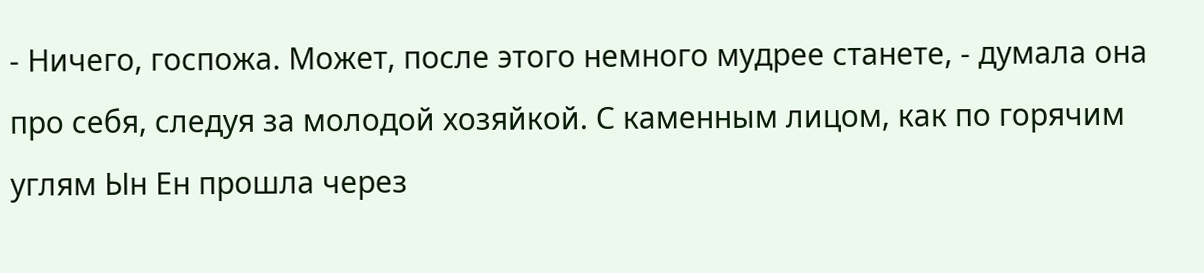- Ничего, госпожа. Может, после этого немного мудрее станете, - думала она про себя, следуя за молодой хозяйкой. С каменным лицом, как по горячим углям Ын Ен прошла через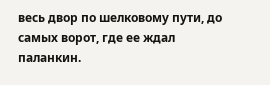весь двор по шелковому пути, до самых ворот, где ее ждал паланкин.